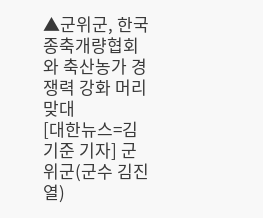▲군위군, 한국종축개량협회와 축산농가 경쟁력 강화 머리 맞대
[대한뉴스=김기준 기자] 군위군(군수 김진열)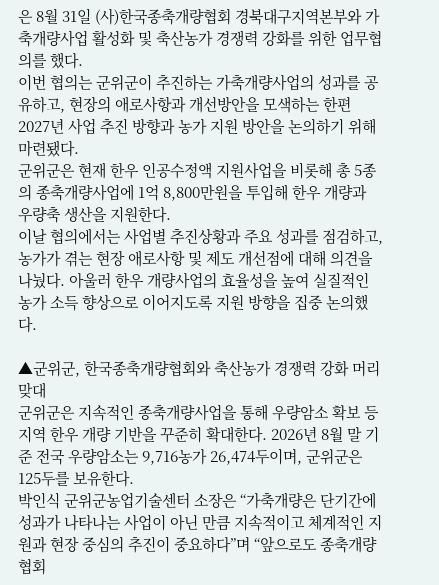은 8월 31일 (사)한국종축개량협회 경북대구지역본부와 가축개량사업 활성화 및 축산농가 경쟁력 강화를 위한 업무협의를 했다.
이번 협의는 군위군이 추진하는 가축개량사업의 성과를 공유하고, 현장의 애로사항과 개선방안을 모색하는 한편 2027년 사업 추진 방향과 농가 지원 방안을 논의하기 위해 마련됐다.
군위군은 현재 한우 인공수정액 지원사업을 비롯해 총 5종의 종축개량사업에 1억 8,800만원을 투입해 한우 개량과 우량축 생산을 지원한다.
이날 협의에서는 사업별 추진상황과 주요 성과를 점검하고, 농가가 겪는 현장 애로사항 및 제도 개선점에 대해 의견을 나눴다. 아울러 한우 개량사업의 효율성을 높여 실질적인 농가 소득 향상으로 이어지도록 지원 방향을 집중 논의했다.

▲군위군, 한국종축개량협회와 축산농가 경쟁력 강화 머리 맞대
군위군은 지속적인 종축개량사업을 통해 우량암소 확보 등 지역 한우 개량 기반을 꾸준히 확대한다. 2026년 8월 말 기준 전국 우량암소는 9,716농가 26,474두이며, 군위군은 125두를 보유한다.
박인식 군위군농업기술센터 소장은 “가축개량은 단기간에 성과가 나타나는 사업이 아닌 만큼 지속적이고 체계적인 지원과 현장 중심의 추진이 중요하다”며 “앞으로도 종축개량협회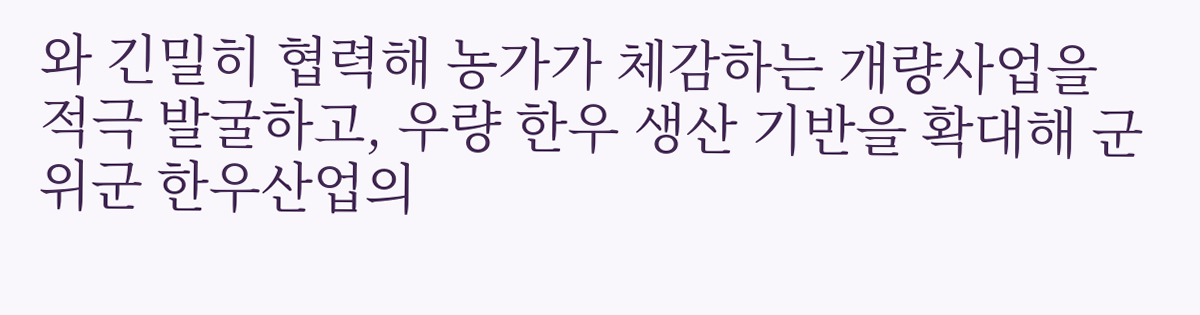와 긴밀히 협력해 농가가 체감하는 개량사업을 적극 발굴하고, 우량 한우 생산 기반을 확대해 군위군 한우산업의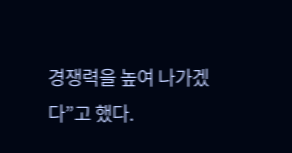경쟁력을 높여 나가겠다”고 했다.